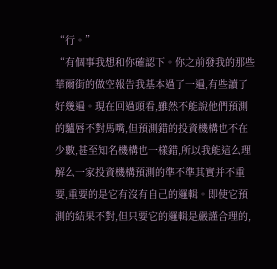“行。”
“有個事我想和你確認下。你之前發我的那些華爾街的做空報告我基本過了一遍,有些讀了好幾遍。現在回過頭看,雖然不能說他們預測的驢唇不對馬嘴,但預測錯的投資機構也不在少數,甚至知名機構也一樣錯,所以我能這么理解么一家投資機構預測的準不準其實并不重要,重要的是它有沒有自己的邏輯。即使它預測的結果不對,但只要它的邏輯是嚴謹合理的,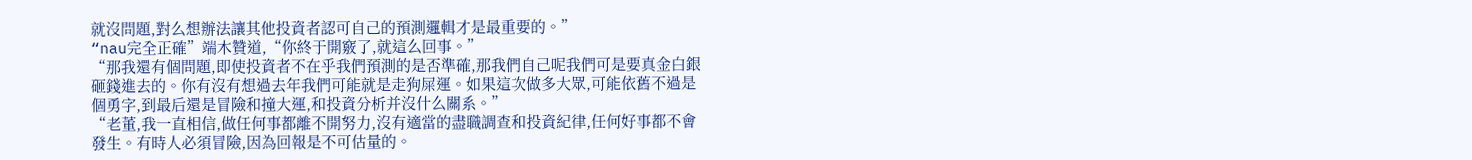就沒問題,對么想辦法讓其他投資者認可自己的預測邏輯才是最重要的。”
“nau完全正確”端木贊道,“你終于開竅了,就這么回事。”
“那我還有個問題,即使投資者不在乎我們預測的是否準確,那我們自己呢我們可是要真金白銀砸錢進去的。你有沒有想過去年我們可能就是走狗屎運。如果這次做多大眾,可能依舊不過是個勇字,到最后還是冒險和撞大運,和投資分析并沒什么關系。”
“老董,我一直相信,做任何事都離不開努力,沒有適當的盡職調查和投資紀律,任何好事都不會發生。有時人必須冒險,因為回報是不可估量的。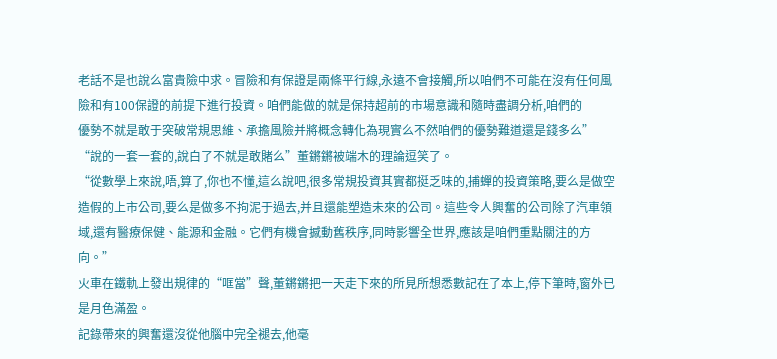老話不是也說么富貴險中求。冒險和有保證是兩條平行線,永遠不會接觸,所以咱們不可能在沒有任何風險和有100保證的前提下進行投資。咱們能做的就是保持超前的市場意識和隨時盡調分析,咱們的
優勢不就是敢于突破常規思維、承擔風險并將概念轉化為現實么不然咱們的優勢難道還是錢多么”
“說的一套一套的,說白了不就是敢賭么”董鏘鏘被端木的理論逗笑了。
“從數學上來說,唔,算了,你也不懂,這么說吧,很多常規投資其實都挺乏味的,捕蟬的投資策略,要么是做空造假的上市公司,要么是做多不拘泥于過去,并且還能塑造未來的公司。這些令人興奮的公司除了汽車領域,還有醫療保健、能源和金融。它們有機會撼動舊秩序,同時影響全世界,應該是咱們重點關注的方向。”
火車在鐵軌上發出規律的“哐當”聲,董鏘鏘把一天走下來的所見所想悉數記在了本上,停下筆時,窗外已是月色滿盈。
記錄帶來的興奮還沒從他腦中完全褪去,他毫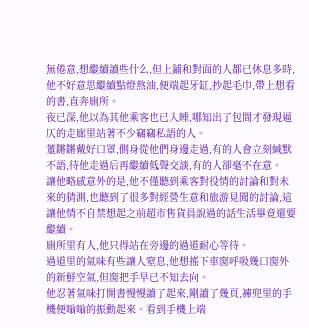無倦意,想繼續讀些什么,但上鋪和對面的人都已休息多時,他不好意思繼續點燈熬油,便端起牙缸,抄起毛巾,帶上想看的書,直奔廁所。
夜已深,他以為其他乘客也已入睡,哪知出了包間才發現逼仄的走廊里站著不少竊竊私語的人。
董鏘鏘戴好口罩,側身從他們身邊走過,有的人會立刻緘默不語,待他走過后再繼續低聲交談,有的人卻毫不在意。
讓他略感意外的是,他不僅聽到乘客對役情的討論和對未來的猜測,也聽到了很多對經營生意和旅游見聞的討論,這讓他情不自禁想起之前超市售貨員說過的話生活畢竟還要繼續。
廁所里有人,他只得站在旁邊的過道耐心等待。
過道里的氣味有些讓人窒息,他想搖下車窗呼吸幾口窗外的新鮮空氣,但窗把手早已不知去向。
他忍著氣味打開書慢慢讀了起來,剛讀了幾頁,褲兜里的手機便嗡嗡的振動起來。看到手機上端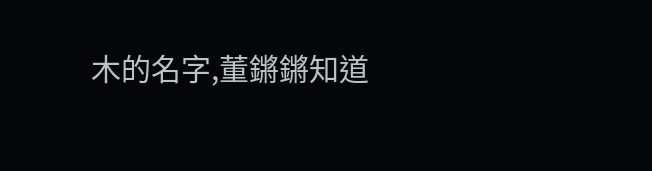木的名字,董鏘鏘知道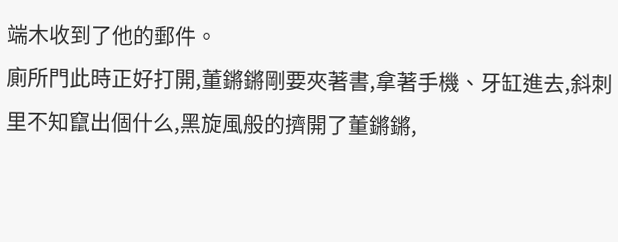端木收到了他的郵件。
廁所門此時正好打開,董鏘鏘剛要夾著書,拿著手機、牙缸進去,斜刺里不知竄出個什么,黑旋風般的擠開了董鏘鏘,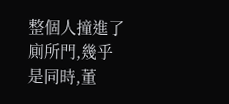整個人撞進了廁所門,幾乎是同時,董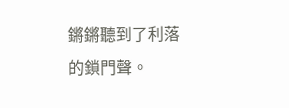鏘鏘聽到了利落的鎖門聲。